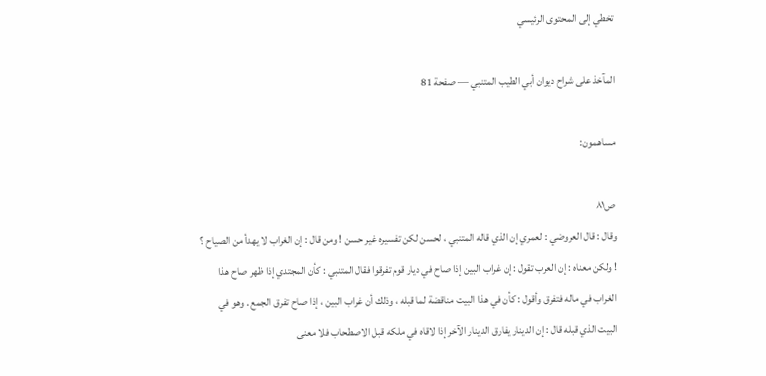تخطي إلى المحتوى الرئيسي

المآخذ على شراح ديوان أبي الطيب المتنبي — صفحة 81

مساهمون:

ص٨١
وقال : قال العروضي : لعمري إن الذي قاله المتنبي ، لحسن لكن تفسيره غير حسن ! ومن قال : إن الغراب لا يهدأ من الصياح ؟ ! ولكن معناه : إن العرب تقول : إن غراب البين إذا صاح في ديار قوم تفرقوا فقال المتنبي : كأن المجتدي إذا ظهر صاح هذا الغراب في ماله فتفرق وأقول : كأن في هذا البيت مناقضة لما قبله ، وذلك أن غراب البين ، إذا صاح تفرق الجمع . وهو في البيت الذي قبله قال : إن الدينار يفارق الدينار الآخر إذا لاقاه في ملكه قبل الاصطحاب فلا معنى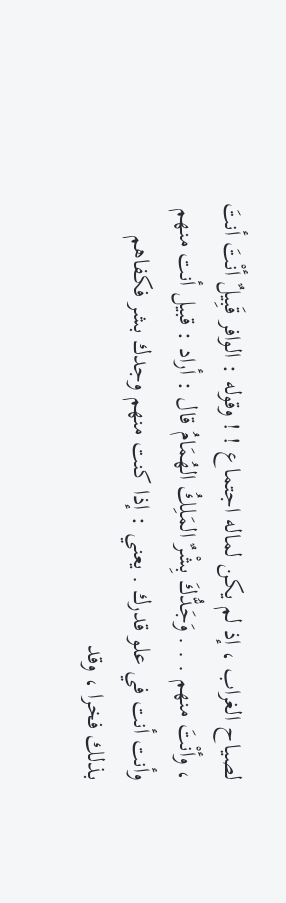لصياح الغراب ، إذ لم يكن لماله اجتماع ! ! وقوله : الوافر قَبِيلٌ أنْتَ أنتَ ، وأنْتَ منهم . . . وَجَدُّكَ بِشْرٌ المَلِكُ الهُمَامُ قال : أراد : قبيل أنت منهم وأنت أنت في علو قدرك . يعني : إذا كنت منهم وجدك بشر فكفاهم بذلك فخرا ، وقد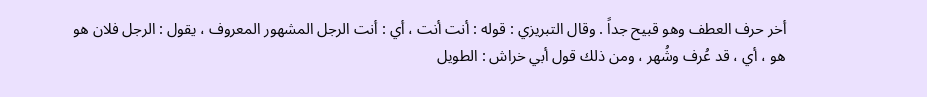أخر حرف العطف وهو قبيح جداً . وقال التبريزي : قوله : أنت أنت ، أي : أنت الرجل المشهور المعروف ، يقول : الرجل فلان هو هو ، أي ، قد عُرف وشُهر ، ومن ذلك قول أبي خراش : الطويل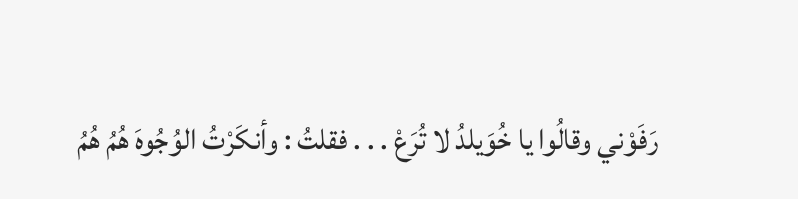رَفَوْني وقالُوا يا خُوَيلدُ لا تُرَعْ . . . فقلتُ : وأنكَرْتُ الوُجُوهَ هُمُ هُمُ